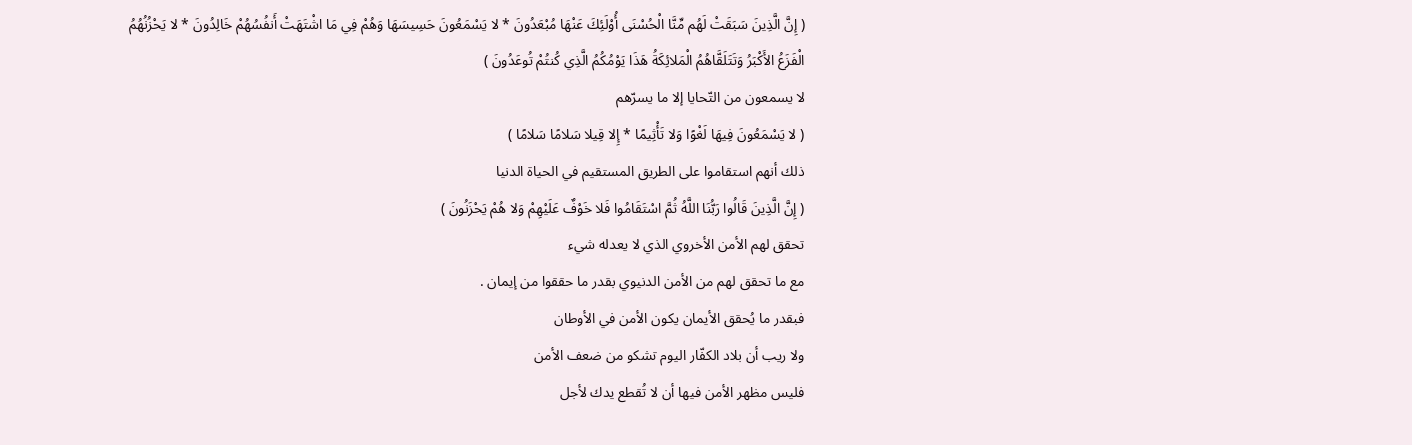( إِنَّ الَّذِينَ سَبَقَتْ لَهُم مِّنَّا الْحُسْنَى أُوْلَئِكَ عَنْهَا مُبْعَدُونَ * لا يَسْمَعُونَ حَسِيسَهَا وَهُمْ فِي مَا اشْتَهَتْ أَنفُسُهُمْ خَالِدُونَ * لا يَحْزُنُهُمُ الْفَزَعُ الأَكْبَرُ وَتَتَلَقَّاهُمُ الْمَلائِكَةُ هَذَا يَوْمُكُمُ الَّذِي كُنتُمْ تُوعَدُونَ )
لا يسمعون من التّحايا إلا ما يسرّهم
( لا يَسْمَعُونَ فِيهَا لَغْوًا وَلا تَأْثِيمًا * إِلا قِيلا سَلامًا سَلامًا )
ذلك أنهم استقاموا على الطريق المستقيم في الحياة الدنيا
( إِنَّ الَّذِينَ قَالُوا رَبُّنَا اللَّهُ ثُمَّ اسْتَقَامُوا فَلا خَوْفٌ عَلَيْهِمْ وَلا هُمْ يَحْزَنُونَ )
تحقق لهم الأمن الأخروي الذي لا يعدله شيء
مع ما تحقق لهم من الأمن الدنيوي بقدر ما حققوا من إيمان .
فبقدر ما يُحقق الأيمان يكون الأمن في الأوطان
ولا ريب أن بلاد الكفّار اليوم تشكو من ضعف الأمن
فليس مظهر الأمن فيها أن لا تُقطع يدك لأجل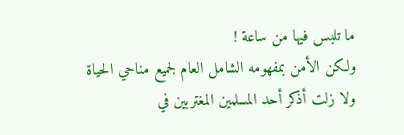ما تلبس فيها من ساعة !
ولكن الأمن بمفهومه الشامل العام لجميع مناحي الحياة
ولا زلت أذكر أحد المسلمين المغتربين في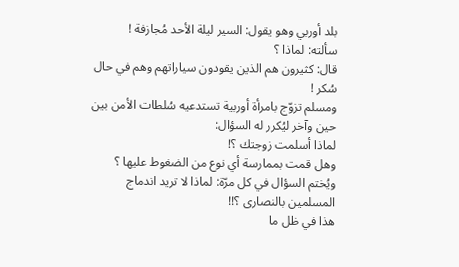بلد أوربي وهو يقول: السير ليلة الأحد مُجازفة !
سألته: لماذا ؟
قال: كثيرون هم الذين يقودون سياراتهم وهم في حال سُكر !
ومسلم تزوّج بامرأة أوربية تستدعيه سُلطات الأمن بين حين وآخر ليُكرر له السؤال:
لماذا أسلمت زوجتك ؟!
وهل قمت بممارسة أي نوع من الضغوط عليها ؟
ويُختم السؤال في كل مرّة: لماذا لا تريد اندماج المسلمين بالنصارى ؟!!
هذا في ظل ما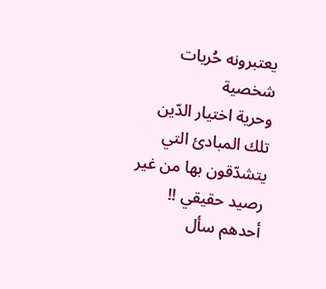يعتبرونه حُريات شخصية
وحرية اختيار الدّين
تلك المبادئ التي يتشدّقون بها من غير رصيد حقيقي !!
أحدهم سأل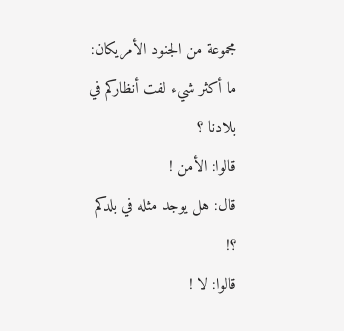مجموعة من الجنود الأمريكان: ما أكثر شيء لفت أنظاركم في بلادنا ؟
قالوا: الأمن !
قال: هل يوجد مثله في بلدكم ؟!
قالوا: لا !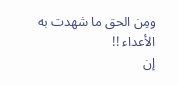ومِن الحق ما شهدت به الأعداء !!
إن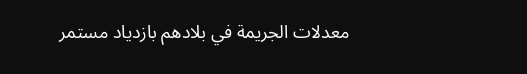معدلات الجريمة في بلادهم بازدياد مستمر